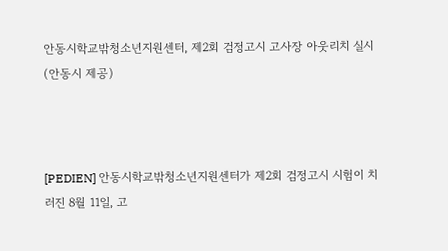안동시학교밖청소년지원센터, 제2회 검정고시 고사장 아웃리치 실시 (안동시 제공)



[PEDIEN] 안동시학교밖청소년지원센터가 제2회 검정고시 시험이 치러진 8월 11일, 고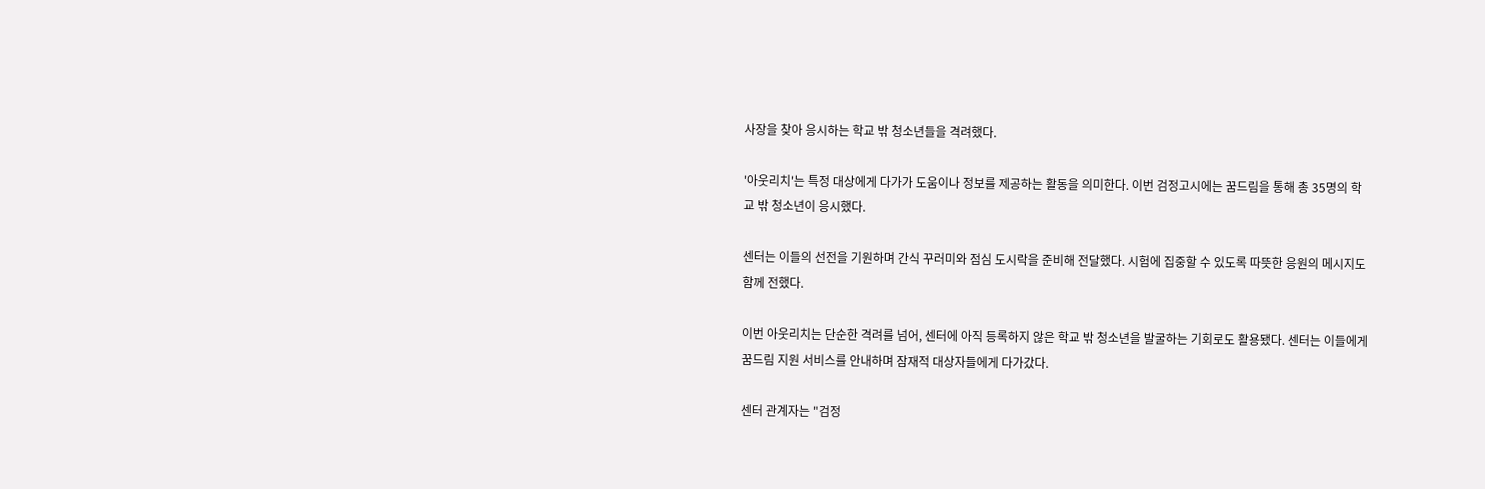사장을 찾아 응시하는 학교 밖 청소년들을 격려했다.

'아웃리치'는 특정 대상에게 다가가 도움이나 정보를 제공하는 활동을 의미한다. 이번 검정고시에는 꿈드림을 통해 총 35명의 학교 밖 청소년이 응시했다.

센터는 이들의 선전을 기원하며 간식 꾸러미와 점심 도시락을 준비해 전달했다. 시험에 집중할 수 있도록 따뜻한 응원의 메시지도 함께 전했다.

이번 아웃리치는 단순한 격려를 넘어, 센터에 아직 등록하지 않은 학교 밖 청소년을 발굴하는 기회로도 활용됐다. 센터는 이들에게 꿈드림 지원 서비스를 안내하며 잠재적 대상자들에게 다가갔다.

센터 관계자는 "검정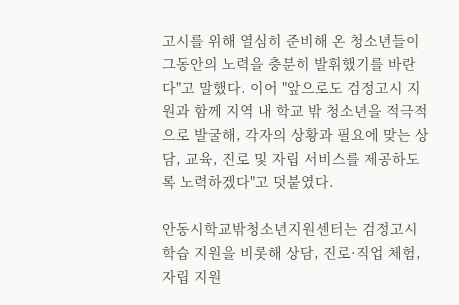고시를 위해 열심히 준비해 온 청소년들이 그동안의 노력을 충분히 발휘했기를 바란다"고 말했다. 이어 "앞으로도 검정고시 지원과 함께 지역 내 학교 밖 청소년을 적극적으로 발굴해, 각자의 상황과 필요에 맞는 상담, 교육, 진로 및 자립 서비스를 제공하도록 노력하겠다"고 덧붙였다.

안동시학교밖청소년지원센터는 검정고시 학습 지원을 비롯해 상담, 진로·직업 체험, 자립 지원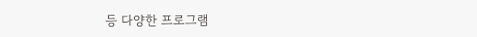등 다양한 프로그램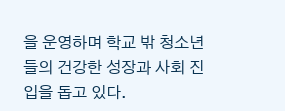을 운영하며 학교 밖 청소년들의 건강한 성장과 사회 진입을 돕고 있다.